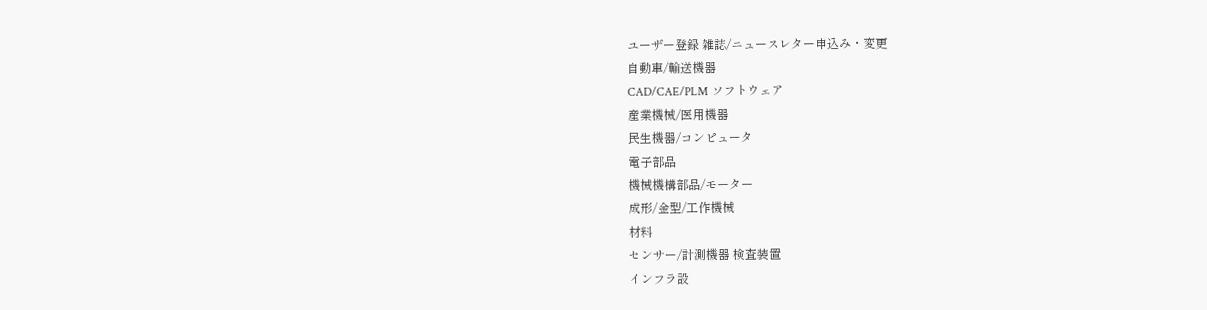ユーザー登録 雑誌/ニュースレター申込み・変更
自動車/輸送機器
CAD/CAE/PLM ソフトウェア
産業機械/医用機器
民生機器/コンピュータ
電子部品
機械機構部品/モーター
成形/金型/工作機械
材料
センサー/計測機器 検査装置
インフラ設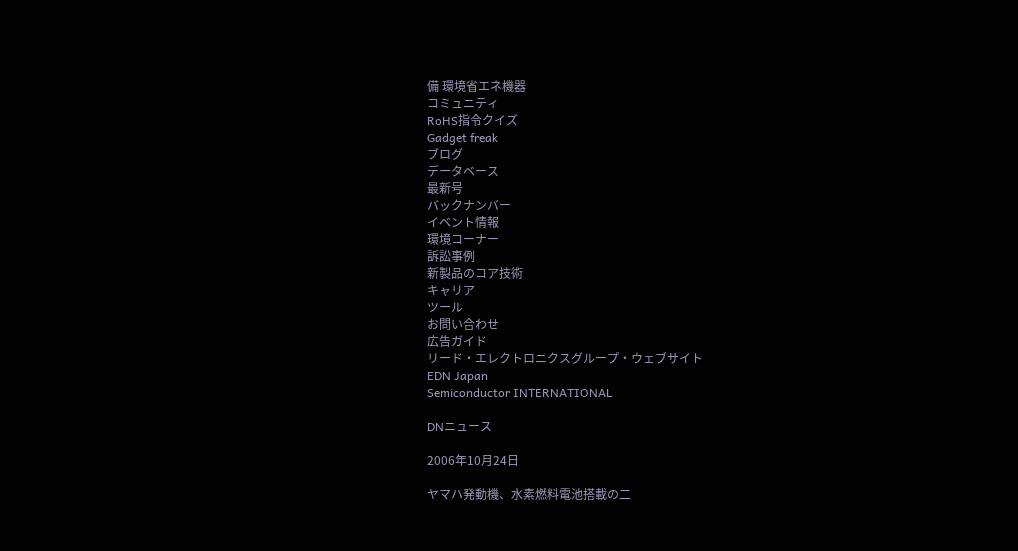備 環境省エネ機器
コミュニティ
RoHS指令クイズ
Gadget freak
ブログ
データベース
最新号
バックナンバー
イベント情報
環境コーナー
訴訟事例
新製品のコア技術
キャリア
ツール
お問い合わせ
広告ガイド
リード・エレクトロニクスグループ・ウェブサイト
EDN Japan
Semiconductor INTERNATIONAL

DNニュース

2006年10月24日

ヤマハ発動機、水素燃料電池搭載の二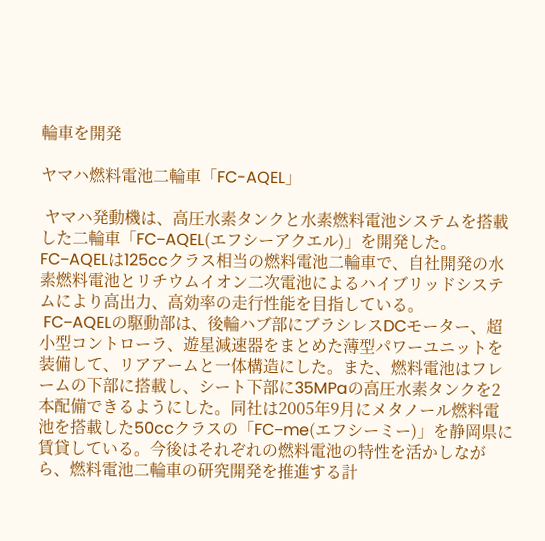輪車を開発

ヤマハ燃料電池二輪車「FC-AQEL」

 ヤマハ発動機は、高圧水素タンクと水素燃料電池システムを搭載した二輪車「FC−AQEL(エフシーアクエル)」を開発した。FC−AQELは125ccクラス相当の燃料電池二輪車で、自社開発の水素燃料電池とリチウムイオン二次電池によるハイブリッドシステムにより高出力、高効率の走行性能を目指している。
 FC−AQELの駆動部は、後輪ハブ部にブラシレスDCモーター、超小型コントローラ、遊星減速器をまとめた薄型パワーユニットを装備して、リアアームと一体構造にした。また、燃料電池はフレームの下部に搭載し、シート下部に35MPaの高圧水素タンクを2本配備できるようにした。同社は2005年9月にメタノール燃料電池を搭載した50ccクラスの「FC−me(エフシーミー)」を静岡県に賃貸している。今後はそれぞれの燃料電池の特性を活かしながら、燃料電池二輪車の研究開発を推進する計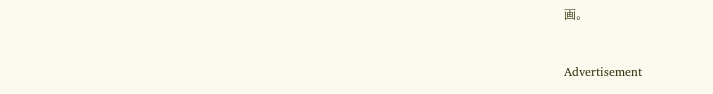画。


Advertisement